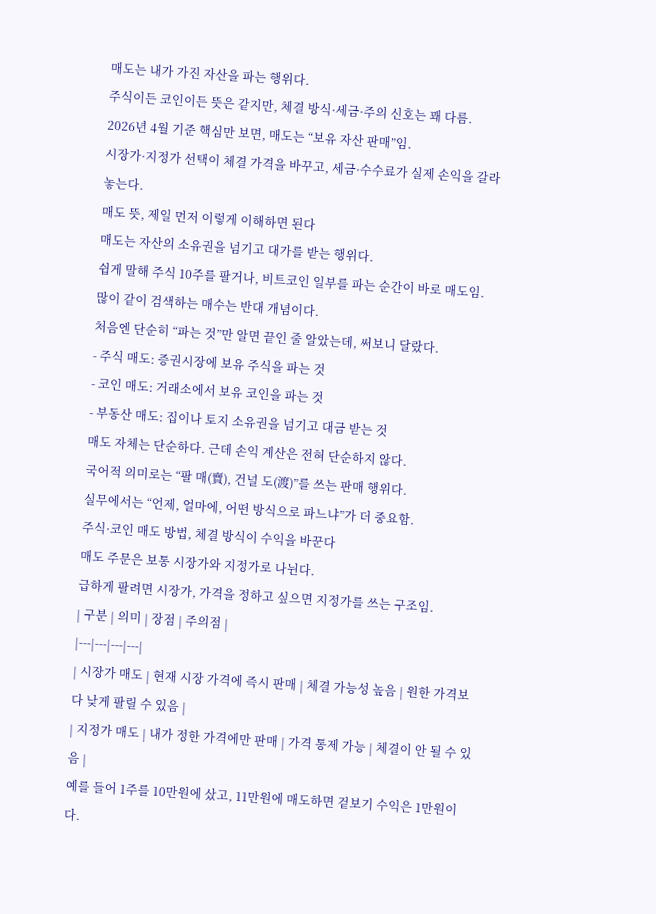매도는 내가 가진 자산을 파는 행위다.
주식이든 코인이든 뜻은 같지만, 체결 방식·세금·주의 신호는 꽤 다름.
2026년 4월 기준 핵심만 보면, 매도는 “보유 자산 판매”임.
시장가·지정가 선택이 체결 가격을 바꾸고, 세금·수수료가 실제 손익을 갈라놓는다.
매도 뜻, 제일 먼저 이렇게 이해하면 된다
매도는 자산의 소유권을 넘기고 대가를 받는 행위다.
쉽게 말해 주식 10주를 팔거나, 비트코인 일부를 파는 순간이 바로 매도임.
많이 같이 검색하는 매수는 반대 개념이다.
처음엔 단순히 “파는 것”만 알면 끝인 줄 알았는데, 써보니 달랐다.
- 주식 매도: 증권시장에 보유 주식을 파는 것
- 코인 매도: 거래소에서 보유 코인을 파는 것
- 부동산 매도: 집이나 토지 소유권을 넘기고 대금 받는 것
매도 자체는 단순하다. 근데 손익 계산은 전혀 단순하지 않다.
국어적 의미로는 “팔 매(賣), 건널 도(渡)”를 쓰는 판매 행위다.
실무에서는 “언제, 얼마에, 어떤 방식으로 파느냐”가 더 중요함.
주식·코인 매도 방법, 체결 방식이 수익을 바꾼다
매도 주문은 보통 시장가와 지정가로 나뉜다.
급하게 팔려면 시장가, 가격을 정하고 싶으면 지정가를 쓰는 구조임.
| 구분 | 의미 | 장점 | 주의점 |
|---|---|---|---|
| 시장가 매도 | 현재 시장 가격에 즉시 판매 | 체결 가능성 높음 | 원한 가격보다 낮게 팔릴 수 있음 |
| 지정가 매도 | 내가 정한 가격에만 판매 | 가격 통제 가능 | 체결이 안 될 수 있음 |
예를 들어 1주를 10만원에 샀고, 11만원에 매도하면 겉보기 수익은 1만원이다.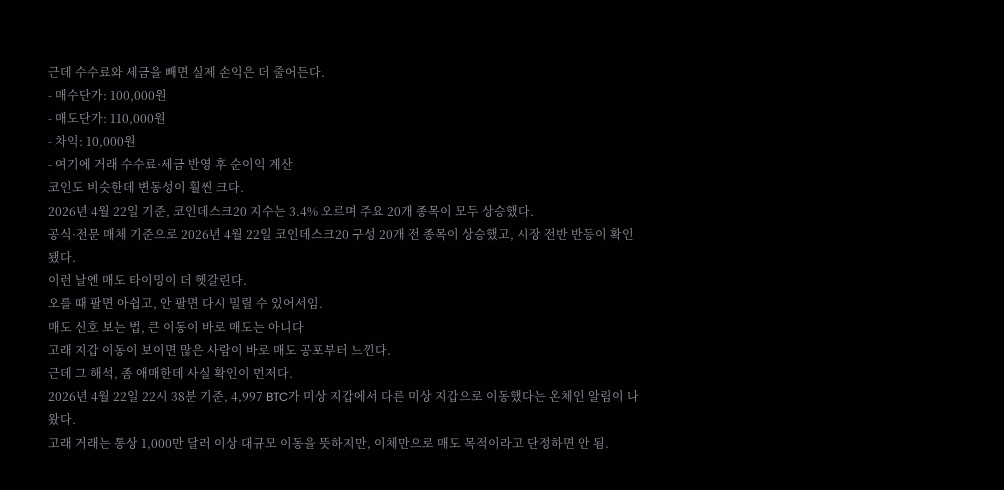근데 수수료와 세금을 빼면 실제 손익은 더 줄어든다.
- 매수단가: 100,000원
- 매도단가: 110,000원
- 차익: 10,000원
- 여기에 거래 수수료·세금 반영 후 순이익 계산
코인도 비슷한데 변동성이 훨씬 크다.
2026년 4월 22일 기준, 코인데스크20 지수는 3.4% 오르며 주요 20개 종목이 모두 상승했다.
공식·전문 매체 기준으로 2026년 4월 22일 코인데스크20 구성 20개 전 종목이 상승했고, 시장 전반 반등이 확인됐다.
이런 날엔 매도 타이밍이 더 헷갈린다.
오를 때 팔면 아쉽고, 안 팔면 다시 밀릴 수 있어서임.
매도 신호 보는 법, 큰 이동이 바로 매도는 아니다
고래 지갑 이동이 보이면 많은 사람이 바로 매도 공포부터 느낀다.
근데 그 해석, 좀 애매한데 사실 확인이 먼저다.
2026년 4월 22일 22시 38분 기준, 4,997 BTC가 미상 지갑에서 다른 미상 지갑으로 이동했다는 온체인 알림이 나왔다.
고래 거래는 통상 1,000만 달러 이상 대규모 이동을 뜻하지만, 이체만으로 매도 목적이라고 단정하면 안 됨.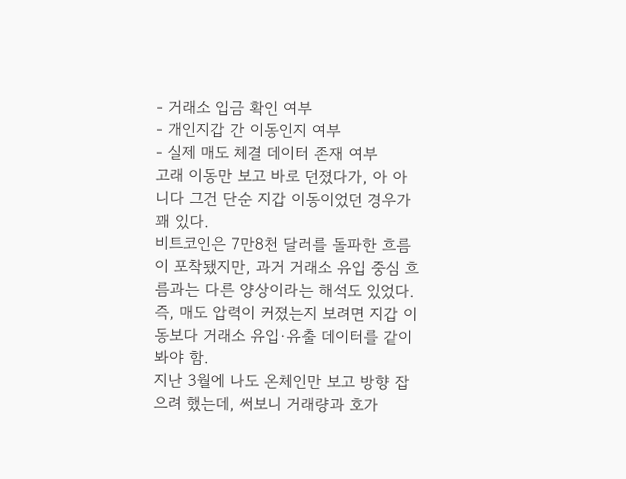- 거래소 입금 확인 여부
- 개인지갑 간 이동인지 여부
- 실제 매도 체결 데이터 존재 여부
고래 이동만 보고 바로 던졌다가, 아 아니다 그건 단순 지갑 이동이었던 경우가 꽤 있다.
비트코인은 7만8천 달러를 돌파한 흐름이 포착됐지만, 과거 거래소 유입 중심 흐름과는 다른 양상이라는 해석도 있었다.
즉, 매도 압력이 커졌는지 보려면 지갑 이동보다 거래소 유입·유출 데이터를 같이 봐야 함.
지난 3월에 나도 온체인만 보고 방향 잡으려 했는데, 써보니 거래량과 호가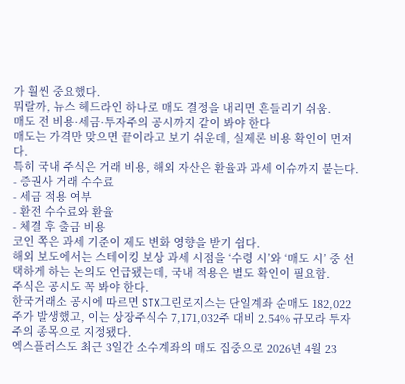가 훨씬 중요했다.
뭐랄까, 뉴스 헤드라인 하나로 매도 결정을 내리면 흔들리기 쉬움.
매도 전 비용·세금·투자주의 공시까지 같이 봐야 한다
매도는 가격만 맞으면 끝이라고 보기 쉬운데, 실제론 비용 확인이 먼저다.
특히 국내 주식은 거래 비용, 해외 자산은 환율과 과세 이슈까지 붙는다.
- 증권사 거래 수수료
- 세금 적용 여부
- 환전 수수료와 환율
- 체결 후 출금 비용
코인 쪽은 과세 기준이 제도 변화 영향을 받기 쉽다.
해외 보도에서는 스테이킹 보상 과세 시점을 ‘수령 시’와 ‘매도 시’ 중 선택하게 하는 논의도 언급됐는데, 국내 적용은 별도 확인이 필요함.
주식은 공시도 꼭 봐야 한다.
한국거래소 공시에 따르면 STX그린로지스는 단일계좌 순매도 182,022주가 발생했고, 이는 상장주식수 7,171,032주 대비 2.54% 규모라 투자주의 종목으로 지정됐다.
엑스플러스도 최근 3일간 소수계좌의 매도 집중으로 2026년 4월 23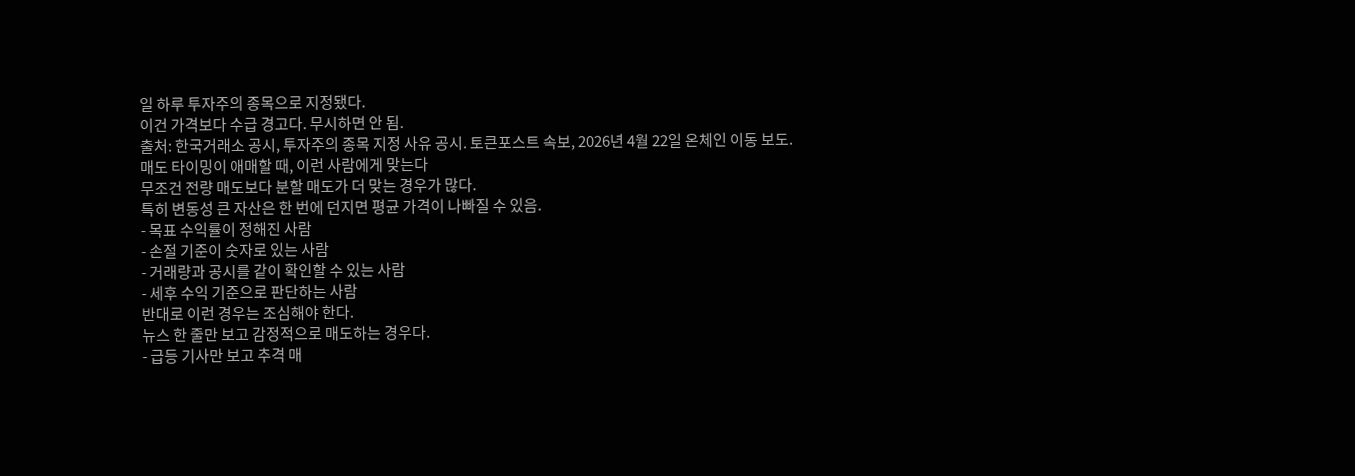일 하루 투자주의 종목으로 지정됐다.
이건 가격보다 수급 경고다. 무시하면 안 됨.
출처: 한국거래소 공시, 투자주의 종목 지정 사유 공시. 토큰포스트 속보, 2026년 4월 22일 온체인 이동 보도.
매도 타이밍이 애매할 때, 이런 사람에게 맞는다
무조건 전량 매도보다 분할 매도가 더 맞는 경우가 많다.
특히 변동성 큰 자산은 한 번에 던지면 평균 가격이 나빠질 수 있음.
- 목표 수익률이 정해진 사람
- 손절 기준이 숫자로 있는 사람
- 거래량과 공시를 같이 확인할 수 있는 사람
- 세후 수익 기준으로 판단하는 사람
반대로 이런 경우는 조심해야 한다.
뉴스 한 줄만 보고 감정적으로 매도하는 경우다.
- 급등 기사만 보고 추격 매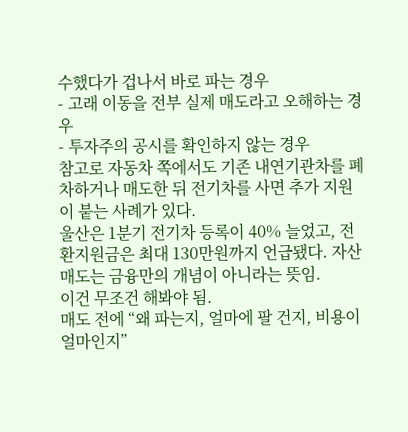수했다가 겁나서 바로 파는 경우
- 고래 이동을 전부 실제 매도라고 오해하는 경우
- 투자주의 공시를 확인하지 않는 경우
참고로 자동차 쪽에서도 기존 내연기관차를 폐차하거나 매도한 뒤 전기차를 사면 추가 지원이 붙는 사례가 있다.
울산은 1분기 전기차 등록이 40% 늘었고, 전환지원금은 최대 130만원까지 언급됐다. 자산 매도는 금융만의 개념이 아니라는 뜻임.
이건 무조건 해봐야 됨.
매도 전에 “왜 파는지, 얼마에 팔 건지, 비용이 얼마인지”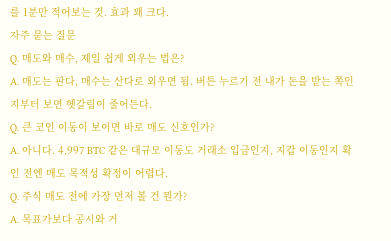를 1분만 적어보는 것. 효과 꽤 크다.
자주 묻는 질문
Q. 매도와 매수, 제일 쉽게 외우는 법은?
A. 매도는 판다, 매수는 산다로 외우면 됨. 버튼 누르기 전 내가 돈을 받는 쪽인지부터 보면 헷갈림이 줄어든다.
Q. 큰 코인 이동이 보이면 바로 매도 신호인가?
A. 아니다. 4,997 BTC 같은 대규모 이동도 거래소 입금인지, 지갑 이동인지 확인 전엔 매도 목적성 확정이 어렵다.
Q. 주식 매도 전에 가장 먼저 볼 건 뭔가?
A. 목표가보다 공시와 거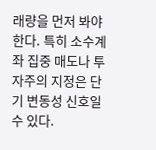래량을 먼저 봐야 한다. 특히 소수계좌 집중 매도나 투자주의 지정은 단기 변동성 신호일 수 있다.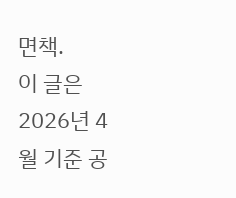면책.
이 글은 2026년 4월 기준 공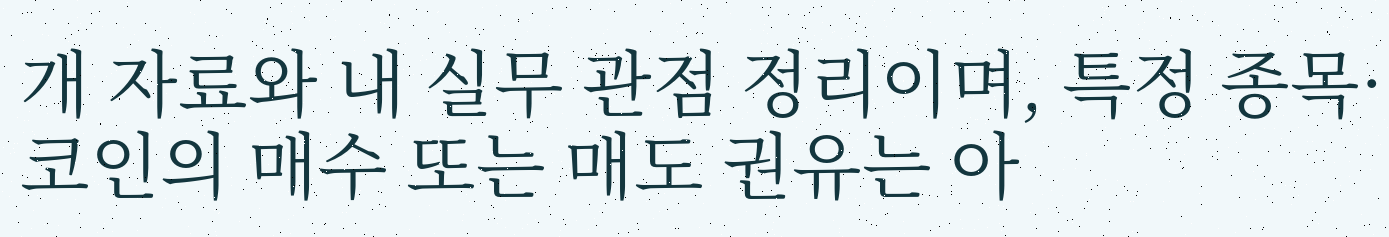개 자료와 내 실무 관점 정리이며, 특정 종목·코인의 매수 또는 매도 권유는 아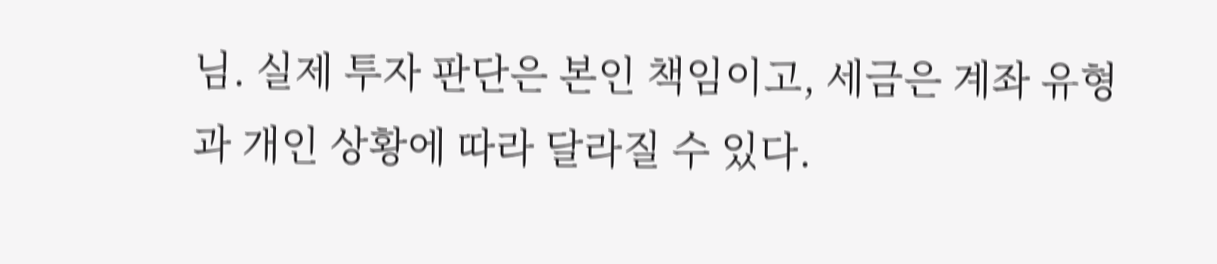님. 실제 투자 판단은 본인 책임이고, 세금은 계좌 유형과 개인 상황에 따라 달라질 수 있다.